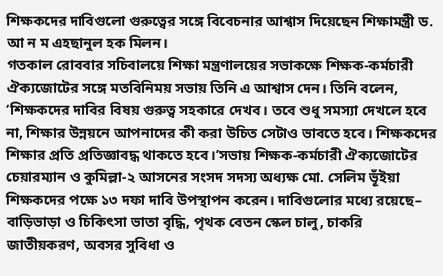শিক্ষকদের দাবিগুলো গুরুত্বের সঙ্গে বিবেচনার আশ্বাস দিয়েছেন শিক্ষামন্ত্রী ড. আ ন ম এহছানুল হক মিলন।
গতকাল রোববার সচিবালয়ে শিক্ষা মন্ত্রণালয়ের সভাকক্ষে শিক্ষক-কর্মচারী ঐক্যজোটের সঙ্গে মতবিনিময় সভায় তিনি এ আশ্বাস দেন। তিনি বলেন, ‘শিক্ষকদের দাবির বিষয় গুরুত্ব সহকারে দেখব। তবে শুধু সমস্যা দেখলে হবে না, শিক্ষার উন্নয়নে আপনাদের কী করা উচিত সেটাও ভাবতে হবে। শিক্ষকদের শিক্ষার প্রতি প্রতিজ্ঞাবদ্ধ থাকতে হবে।’সভায় শিক্ষক-কর্মচারী ঐক্যজোটের চেয়ারম্যান ও কুমিল্লা-২ আসনের সংসদ সদস্য অধ্যক্ষ মো. সেলিম ভূঁইয়া শিক্ষকদের পক্ষে ১৩ দফা দাবি উপস্থাপন করেন। দাবিগুলোর মধ্যে রয়েছে– বাড়িভাড়া ও চিকিৎসা ভাতা বৃদ্ধি, পৃথক বেতন স্কেল চালু, চাকরি জাতীয়করণ, অবসর সুবিধা ও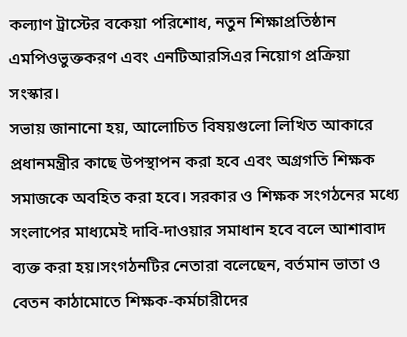কল্যাণ ট্রাস্টের বকেয়া পরিশোধ, নতুন শিক্ষাপ্রতিষ্ঠান এমপিওভুক্তকরণ এবং এনটিআরসিএর নিয়োগ প্রক্রিয়া সংস্কার।
সভায় জানানো হয়, আলোচিত বিষয়গুলো লিখিত আকারে প্রধানমন্ত্রীর কাছে উপস্থাপন করা হবে এবং অগ্রগতি শিক্ষক সমাজকে অবহিত করা হবে। সরকার ও শিক্ষক সংগঠনের মধ্যে সংলাপের মাধ্যমেই দাবি-দাওয়ার সমাধান হবে বলে আশাবাদ ব্যক্ত করা হয়।সংগঠনটির নেতারা বলেছেন, বর্তমান ভাতা ও বেতন কাঠামোতে শিক্ষক-কর্মচারীদের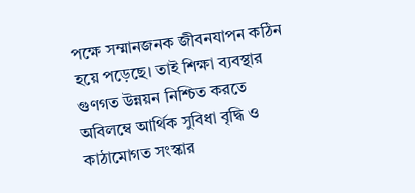পক্ষে সম্মানজনক জীবনযাপন কঠিন হয়ে পড়েছে। তাই শিক্ষা ব্যবস্থার গুণগত উন্নয়ন নিশ্চিত করতে অবিলম্বে আর্থিক সুবিধা বৃদ্ধি ও কাঠামোগত সংস্কার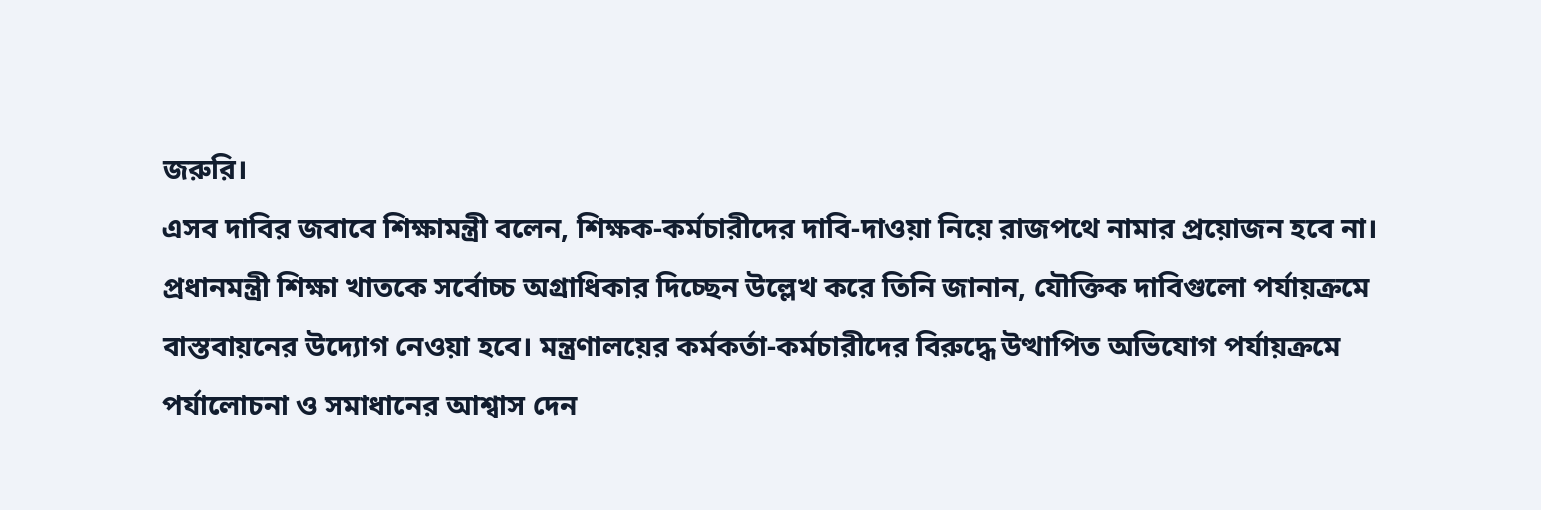জরুরি।
এসব দাবির জবাবে শিক্ষামন্ত্রী বলেন, শিক্ষক-কর্মচারীদের দাবি-দাওয়া নিয়ে রাজপথে নামার প্রয়োজন হবে না। প্রধানমন্ত্রী শিক্ষা খাতকে সর্বোচ্চ অগ্রাধিকার দিচ্ছেন উল্লেখ করে তিনি জানান, যৌক্তিক দাবিগুলো পর্যায়ক্রমে বাস্তবায়নের উদ্যোগ নেওয়া হবে। মন্ত্রণালয়ের কর্মকর্তা-কর্মচারীদের বিরুদ্ধে উত্থাপিত অভিযোগ পর্যায়ক্রমে পর্যালোচনা ও সমাধানের আশ্বাস দেন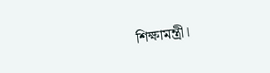শিক্ষামন্ত্রী।